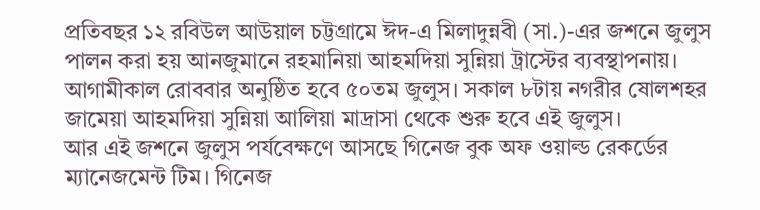প্রতিবছর ১২ রবিউল আউয়াল চট্টগ্রামে ঈদ-এ মিলাদুন্নবী (সা.)-এর জশনে জুলুস পালন করা হয় আনজুমানে রহমানিয়া আহমদিয়া সুন্নিয়া ট্রাস্টের ব্যবস্থাপনায়। আগামীকাল রোববার অনুষ্ঠিত হবে ৫০তম জুলুস। সকাল ৮টায় নগরীর ষোলশহর জামেয়া আহমদিয়া সুন্নিয়া আলিয়া মাদ্রাসা থেকে শুরু হবে এই জুলুস।
আর এই জশনে জুলুস পর্যবেক্ষণে আসছে গিনেজ বুক অফ ওয়াল্ড রেকর্ডের ম্যানেজমেন্ট টিম। গিনেজ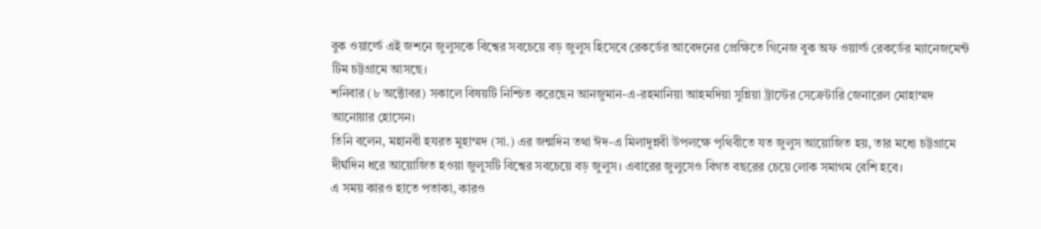বুক ওয়ার্ল্ডে এই জশনে জুলুসকে বিশ্বের সবচেয়ে বড় জুলুস হিসেবে রেকর্ডের আবেদনের প্রেক্ষিতে গিনেজ বুক অফ ওয়ার্ল্ড রেকর্ডের ম্যানেজমেন্ট টিম চট্টগ্রামে আসছে।
শনিবার (৮ অক্টোবর) সকালে বিষয়টি নিশ্চিত করেছেন আনজুমান-এ-রহমানিয়া আহমদিয়া সুন্নিয়া ট্রাস্টের সেক্রেটারি জেনারেল মোহাম্মদ আনোয়ার হোসেন।
তিনি বলেন, মহানবী হযরত মুহাম্মদ (সা.) এর জন্মদিন তথা ঈদ-এ মিলাদুন্নবী উপলক্ষে পৃথিবীতে যত জুলুস আয়োজিত হয়, তার মধ্যে চট্টগ্রামে দীর্ঘদিন ধরে আয়োজিত হওয়া জুলুসটি বিশ্বের সবচেয়ে বড় জুলুস। এবারের জুলুসেও বিগত বছরের চেয়ে লোক সমাগম বেশি হবে।
এ সময় কারও হাতে পতাকা, কারও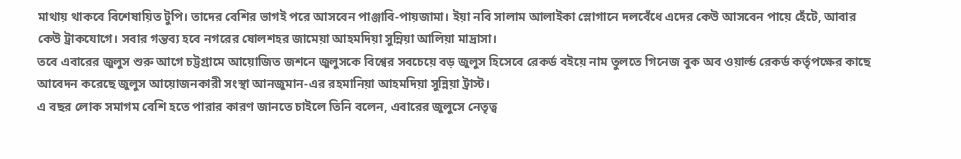মাথায় থাকবে বিশেষায়িত টুপি। তাদের বেশির ভাগই পরে আসবেন পাঞ্জাবি-পায়জামা। ইয়া নবি সালাম আলাইকা স্লোগানে দলবেঁধে এদের কেউ আসবেন পায়ে হেঁটে, আবার কেউ ট্রাকযোগে। সবার গন্তব্য হবে নগরের ষোলশহর জামেয়া আহমদিয়া সুন্নিয়া আলিয়া মাদ্রাসা।
তবে এবারের জুলুস শুরু আগে চট্টগ্রামে আয়োজিত জশনে জুলুসকে বিশ্বের সবচেয়ে বড় জুলুস হিসেবে রেকর্ড বইয়ে নাম তুলতে গিনেজ বুক অব ওয়ার্ল্ড রেকর্ড কর্তৃপক্ষের কাছে আবেদন করেছে জুলুস আয়োজনকারী সংস্থা আনজুমান-এর রহমানিয়া আহমদিয়া সুন্নিয়া ট্রাস্ট।
এ বছর লোক সমাগম বেশি হতে পারার কারণ জানতে চাইলে তিনি বলেন, এবারের জুলুসে নেতৃত্ব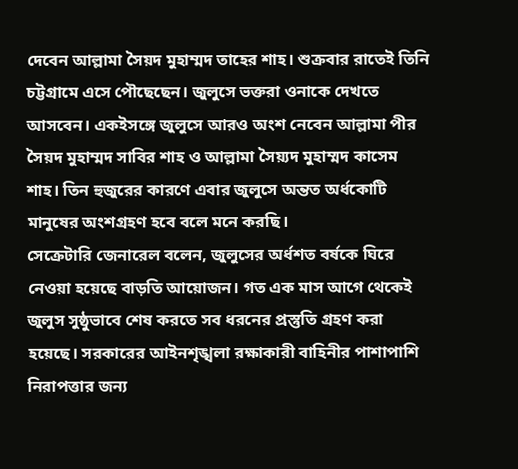দেবেন আল্লামা সৈয়দ মুহাম্মদ তাহের শাহ। শুক্রবার রাতেই তিনি চট্টগ্রামে এসে পৌছেছেন। জুলুসে ভক্তরা ওনাকে দেখতে আসবেন। একইসঙ্গে জুলুসে আরও অংশ নেবেন আল্লামা পীর সৈয়দ মুহাম্মদ সাবির শাহ ও আল্লামা সৈয়্যদ মুহাম্মদ কাসেম শাহ। তিন হুজুরের কারণে এবার জুলুসে অন্তত অর্ধকোটি মানুষের অংশগ্রহণ হবে বলে মনে করছি।
সেক্রেটারি জেনারেল বলেন, জুলুসের অর্ধশত বর্ষকে ঘিরে নেওয়া হয়েছে বাড়তি আয়োজন। গত এক মাস আগে থেকেই জুলুস সুষ্ঠুভাবে শেষ করতে সব ধরনের প্রস্তুতি গ্রহণ করা হয়েছে। সরকারের আইনশৃঙ্খলা রক্ষাকারী বাহিনীর পাশাপাশি নিরাপত্তার জন্য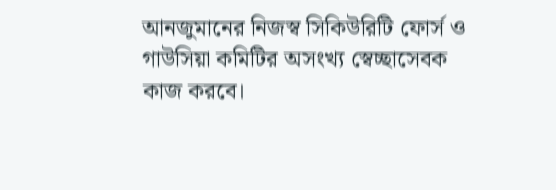আনজুমানের নিজস্ব সিকিউরিটি ফোর্স ও গাউসিয়া কমিটির অসংখ্য স্বেচ্ছাসেবক কাজ করবে।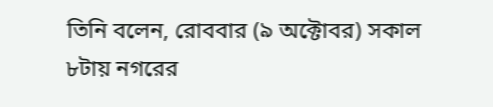তিনি বলেন, রোববার (৯ অক্টোবর) সকাল ৮টায় নগরের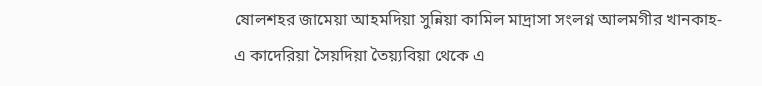ষোলশহর জামেয়া আহমদিয়া সুন্নিয়া কামিল মাদ্রাসা সংলগ্ন আলমগীর খানকাহ-এ কাদেরিয়া সৈয়দিয়া তৈয়্যবিয়া থেকে এ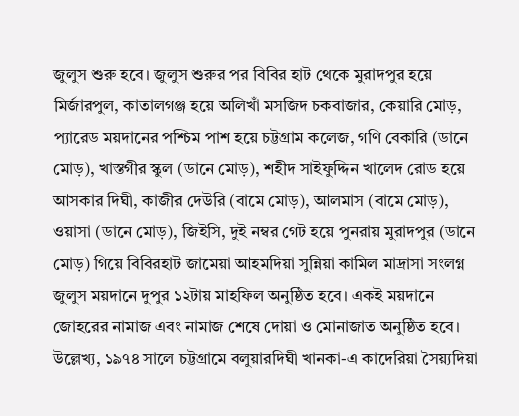জুলুস শুরু হবে। জুলুস শুরুর পর বিবির হাট থেকে মুরাদপুর হয়ে মির্জারপুল, কাতালগঞ্জ হয়ে অলিখাঁ মসজিদ চকবাজার, কেয়ারি মোড়, প্যারেড ময়দানের পশ্চিম পাশ হয়ে চট্টগ্রাম কলেজ, গণি বেকারি (ডানে মোড়), খাস্তগীর স্কুল (ডানে মোড়), শহীদ সাইফুদ্দিন খালেদ রোড হয়ে আসকার দিঘী, কাজীর দেউরি (বামে মোড়), আলমাস (বামে মোড়), ওয়াসা (ডানে মোড়), জিইসি, দুই নম্বর গেট হয়ে পুনরায় মুরাদপুর (ডানে মোড়) গিয়ে বিবিরহাট জামেয়া আহমদিয়া সুন্নিয়া কামিল মাদ্রাসা সংলগ্ন জুলুস ময়দানে দুপুর ১২টায় মাহফিল অনুষ্ঠিত হবে। একই ময়দানে জোহরের নামাজ এবং নামাজ শেষে দোয়া ও মোনাজাত অনুষ্ঠিত হবে।
উল্লেখ্য, ১৯৭৪ সালে চট্টগ্রামে বলুয়ারদিঘী খানকা-এ কাদেরিয়া সৈয়্যদিয়া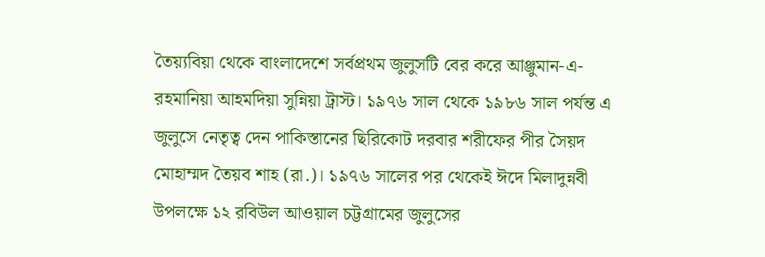তৈয়্যবিয়া থেকে বাংলাদেশে সর্বপ্রথম জুলুসটি বের করে আঞ্জুমান-এ-রহমানিয়া আহমদিয়া সুন্নিয়া ট্রাস্ট। ১৯৭৬ সাল থেকে ১৯৮৬ সাল পর্যন্ত এ জুলুসে নেতৃত্ব দেন পাকিস্তানের ছিরিকোট দরবার শরীফের পীর সৈয়দ মোহাম্মদ তৈয়ব শাহ (রা.)। ১৯৭৬ সালের পর থেকেই ঈদে মিলাদুন্নবী উপলক্ষে ১২ রবিউল আওয়াল চট্টগ্রামের জুলুসের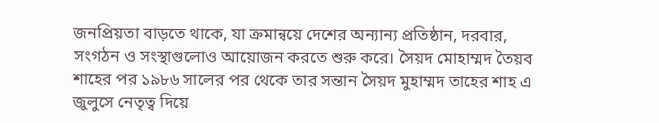জনপ্রিয়তা বাড়তে থাকে, যা ক্রমান্বয়ে দেশের অন্যান্য প্রতিষ্ঠান, দরবার, সংগঠন ও সংস্থাগুলোও আয়োজন করতে শুরু করে। সৈয়দ মোহাম্মদ তৈয়ব শাহের পর ১৯৮৬ সালের পর থেকে তার সন্তান সৈয়দ মুহাম্মদ তাহের শাহ এ জুলুসে নেতৃত্ব দিয়ে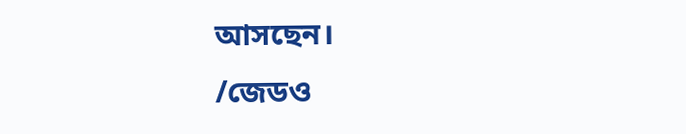আসছেন।
/জেডও